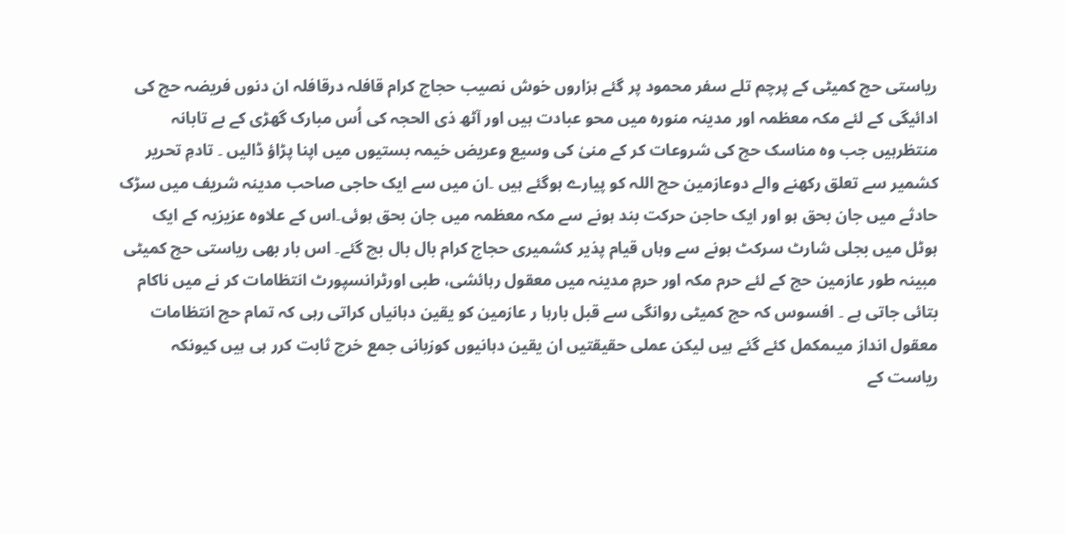ریاستی حج کمیٹی کے پرچم تلے سفر محمود پر گئے ہزاروں خوش نصیب حجاج کرام قافلہ درقافلہ ان دنوں فریضہ حج کی ادائیگی کے لئے مکہ معظمہ اور مدینہ منورہ میں محو عبادت ہیں اور آٹھ ذی الحجہ کی اُس مبارک گھڑی کے بے تابانہ منتظرہیں جب وہ مناسک حج کی شروعات کر کے منیٰ کی وسیع وعریض خیمہ بستیوں میں اپنا پڑاؤ ڈالیں ۔ تادمِ تحریر کشمیر سے تعلق رکھنے والے دوعازمین حج اللہ کو پیارے ہوگئے ہیں ۔ان میں سے ایک حاجی صاحب مدینہ شریف میں سڑک حادثے میں جان بحق ہو اور ایک حاجن حرکت بند ہونے سے مکہ معظمہ میں جان بحق ہوئی۔اس کے علاوہ عزیزیہ کے ایک ہوٹل میں بجلی شارٹ سرکٹ ہونے سے وہاں قیام پذیر کشمیری حجاج کرام بال بال بچ گئے۔ اس بار بھی ریاستی حج کمیٹی مبینہ طور عازمین حج کے لئے حرم مکہ اور حرمِ مدینہ میں معقول رہائشی، طبی اورٹرانسپورٹ انتظامات کر نے میں ناکام بتائی جاتی ہے ۔ افسوس کہ حج کمیٹی روانگی سے قبل بارہا ر عازمین کو یقین دہانیاں کراتی رہی کہ تمام حج انتظامات معقول انداز میںمکمل کئے گئے ہیں لیکن عملی حقیقتیں ان یقین دہانیوں کوزبانی جمع خرچ ثابت کرر ہی ہیں کیونکہ ریاست کے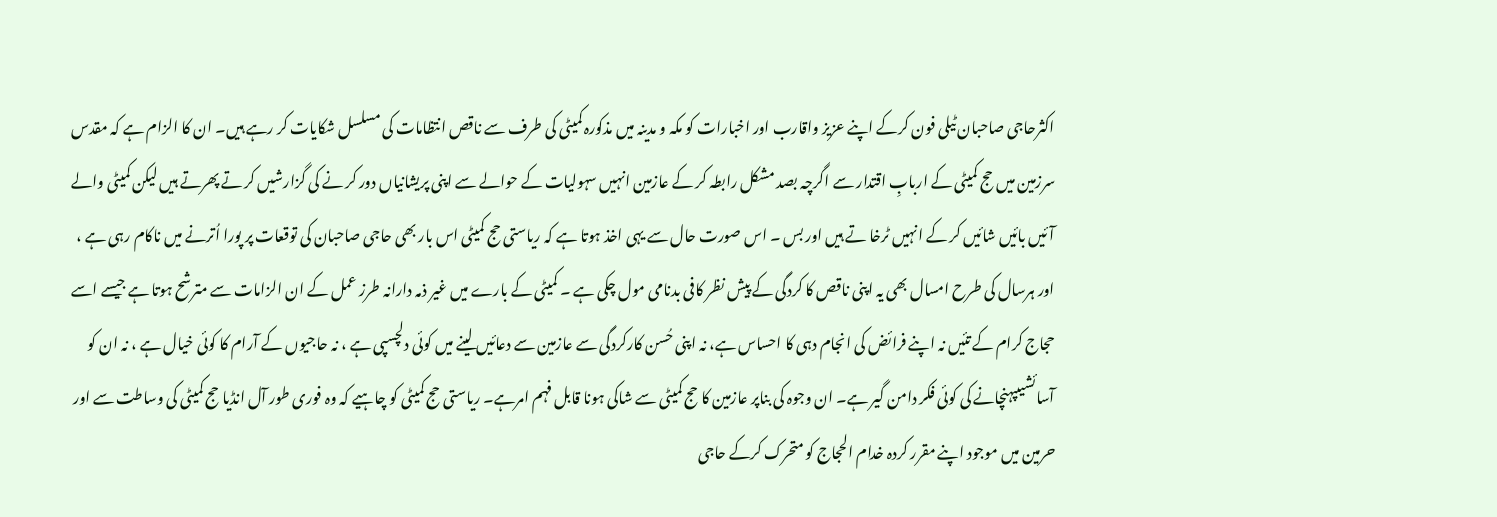اکثرحاجی صاحبان ٹیلی فون کرکے اپنے عزیز واقارب اور اخبارات کو مکہ و مدینہ میں مذکورہ کمیٹی کی طرف سے ناقص انتظامات کی مسلسل شکایات کر رہے ہیں۔ ان کا الزام ہے کہ مقدس سرزمین میں حج کمیٹی کے اربابِ اقتدار سے اگرچہ بصد مشکل رابطہ کر کے عازمین انہیں سہولیات کے حوالے سے اپنی پریشانیاں دور کر نے کی گزارشیں کر تے پھرتے ہیں لیکن کمیٹی والے آئیں بائیں شائیں کر کے انہیں ٹرخا تے ہیں اور بس ۔ اس صورت حال سے یہی اخذ ہوتا ہے کہ ریاستی حج کمیٹی اس بار بھی حاجی صاحبان کی توقعات پر پورا اُترنے میں ناکام رہی ہے ، اور ہرسال کی طرح امسال بھی یہ اپنی ناقص کا کردگی کے پیش نظر کافی بدنامی مول چکی ہے ۔ کمیٹی کے بارے میں غیر ذمہ دارانہ طرز عمل کے ان الزامات سے مترشح ہوتا ہے جیسے اسے حجاج کرام کے تئیں نہ اپنے فرائض کی انجام دہی کا احساس ہے، نہ اپنی حُسن کارکردگی سے عازمین سے دعائیں لینے میں کوئی دلچسپی ہے ، نہ حاجیوں کے آرام کا کوئی خیال ہے ، نہ ان کو آسائشیںپہنچانے کی کوئی فکر دامن گیر ہے۔ ان وجوہ کی بناپر عازمین کا حج کمیٹی سے شاکی ہونا قابل فہم امرہے۔ ریاستی حج کمیٹی کو چاہیے کہ وہ فوری طور آل انڈیا حج کمیٹی کی وساطت سے اور حرمین میں موجود اپنے مقرر کردہ خدام الحجاج کو متحرک کرکے حاجی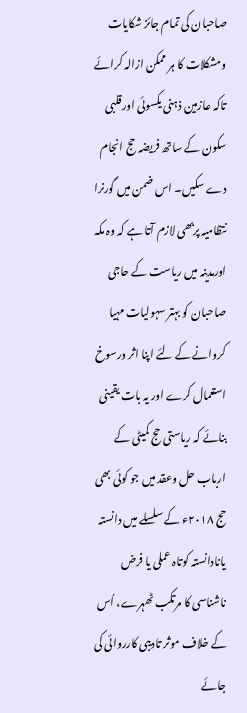صاحبان کی تمام جائز شکایات ومشکلات کا ہر ممکن ازالہ کرائے تاکہ عازمین ذہنی یکسوئی اورقلبی سکون کے ساتھ فریضہ حج انجام دے سکیں۔ اس ضمن میں گورنرا نتظامیہ پربھی لازم آتا ہے کہ وہ مکہ اورمدینہ میں ریاست کے حاجی صاحبان کو بہتر سہولیات مہیا کروانے کے لئے اپنا اثر ورسوخ استعمال کرے اور یہ بات یقینی بنائے کہ ریاستی حج کمیٹی کے ارباب حل وعقد میں جو کوئی بھی حج ۲۰۱۸ء کے سلسلے میں دانستہ یانادانستہ کوتاہ عملی یا فرض ناشناسی کا مرتکب ٹھہرے، اُس کے خلاف موثر تادیبی کارروائی کی جائے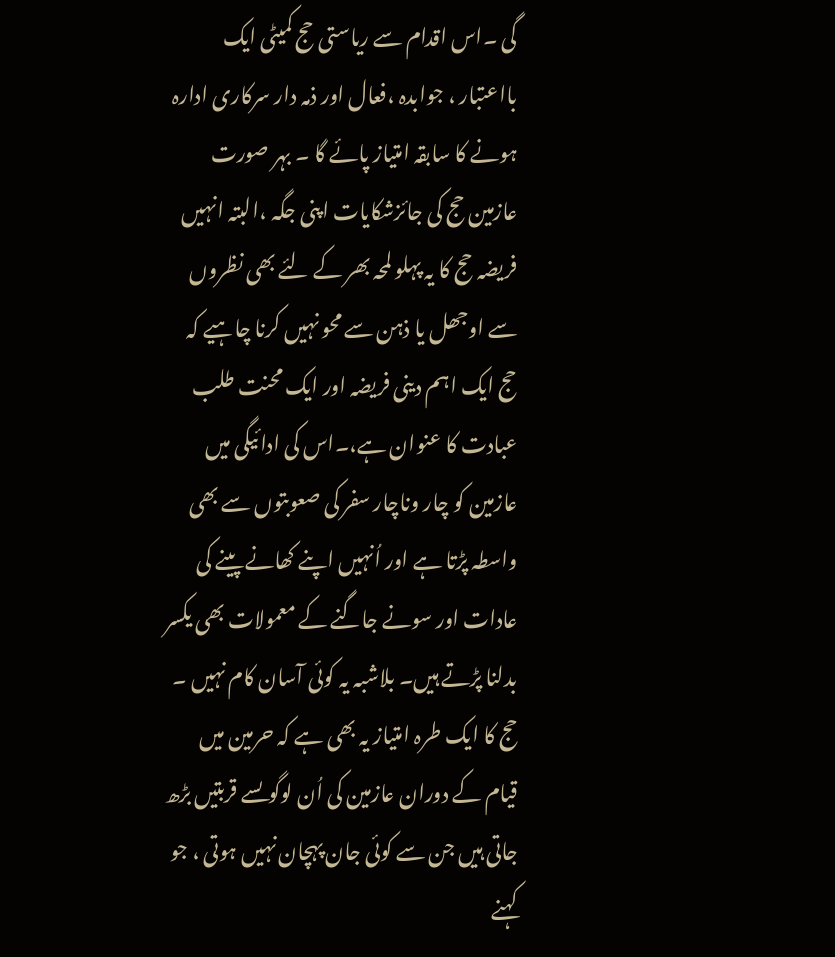گی ۔اس اقدام سے ریاستی حج کمیٹی ایک بااعتبار ، جوابدہ ،فعال اور ذمہ دار سرکاری ادارہ ہونے کا سابقہ امتیاز پائے گا ۔ بہر صورت عازمین حج کی جائزشکایات اپنی جگہ ،البتہ انہیں فریضہ حج کا یہ پہلو لمحہ بھر کے لئے بھی نظروں سے اوجھل یا ذہن سے محو نہیں کرنا چاہیے کہ حج ایک اہم دینی فریضہ اور ایک محنت طلب عبادت کا عنوان ہے،۔اس کی ادائیگی میں عازمین کو چار وناچار سفر کی صعوبتوں سے بھی واسطہ پڑتا ہے اور اُنہیں اپنے کھانے پینے کی عادات اور سونے جاگنے کے معمولات بھی یکسر بدلنا پڑتے ہیں۔ بلاشبہ یہ کوئی آسان کام نہیں ۔ حج کا ایک طرہ امتیاز یہ بھی ہے کہ حرمین میں قیام کے دوران عازمین کی اُن لوگوںسے قربتیں بڑھ جاتی ہیں جن سے کوئی جان پہچان نہیں ہوتی ، جو کہنے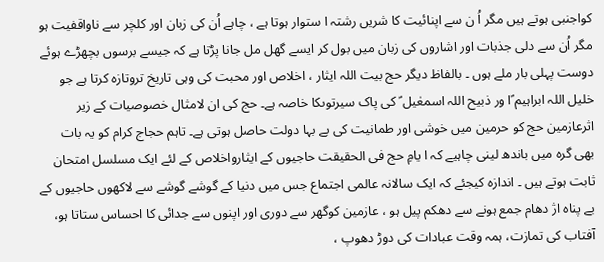کواجنبی ہوتے ہیں مگر اُ ن سے اپنائیت کا شریں رشتہ ا ستوار ہوتا ہے ، چاہے اُن کی زبان اور کلچر سے ناواقفیت ہو مگر اُن سے دلی جذبات اور اشاروں کی زبان میں بول کر ایسے گھل مل جانا پڑتا ہے کہ جیسے برسوں بچھڑے ہوئے دوست پہلی بار ملے ہوں ۔ بالفاظ دیگر حج بیت اللہ ایثار ، اخلاص اور محبت کی وہی تاریخ تروتازہ کرتا ہے جو خلیل اللہ ابراہیم ؑا ور ذبیح اللہ اسمعٰیل ؑ کی پاک سیرتوںکا خاصہ ہے۔ حج کی ان لامثال خصوصیات کے زیر اثرعازمین حج کو حرمین میں خوشی اور طمانیت کی بے بہا دولت حاصل ہوتی ہے۔ تاہم حجاج کرام کو یہ بات بھی گرہ میں باندھ لینی چاہیے کہ ا یامِ حج فی الحقیقت حاجیوں کے ایثارواخلاص کے لئے ایک مسلسل امتحان ثابت ہوتے ہیں ۔ اندازہ کیجئے کہ ایک سالانہ عالمی اجتماع جس میں دنیا کے گوشے گوشے سے لاکھوں حاجیوں کے بے پناہ اژ دھام جمع ہونے سے دھکم پیل ہو ، عازمین کوگھر سے دوری اور اپنوں سے جدائی کا احساس ستاتا ہو، آفتاب کی تمازت، ہمہ وقت عبادات کی دوڑ دھوپ ،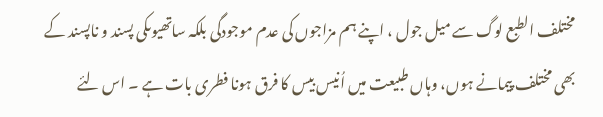مختلف الطبع لوگ سے میل جول ، اپنے ہم مزاجوں کی عدم موجودگی بلکہ ساتھیوںکی پسند و ناپسند کے بھی مختلف پیمانے ہوں، وہاں طبیعت میں اُنیس بیس کا فرق ہونا فطری بات ہے ۔ اس لئے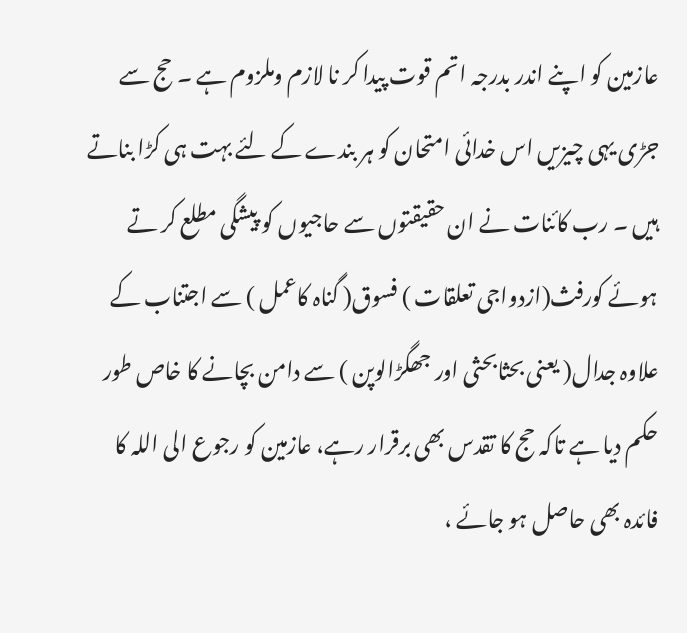عازمین کو اپنے اندر بدرجہ اتم قوت پیدا کر نا لازم وملزوم ہے ۔ حج سے جڑی یہی چیزیں اس خدائی امتحان کو ہر بندے کے لئے بہت ہی کڑا بناتے ہیں ۔ رب کائنات نے ان حقیقتوں سے حاجیوں کو پیشگی مطلع کر تے ہوئے کورفث(ازدواجی تعلقات ) فسوق( گناہ کاعمل ) سے اجتناب کے علاوہ جدال( یعنی بحثابحثی اور جھگڑالوپن ) سے دامن بچانے کا خاص طور حکم دیا ہے تاکہ حج کا تقدس بھی برقرار رہے، عازمین کو رجوع الی اللہ کا فائدہ بھی حاصل ہو جائے ،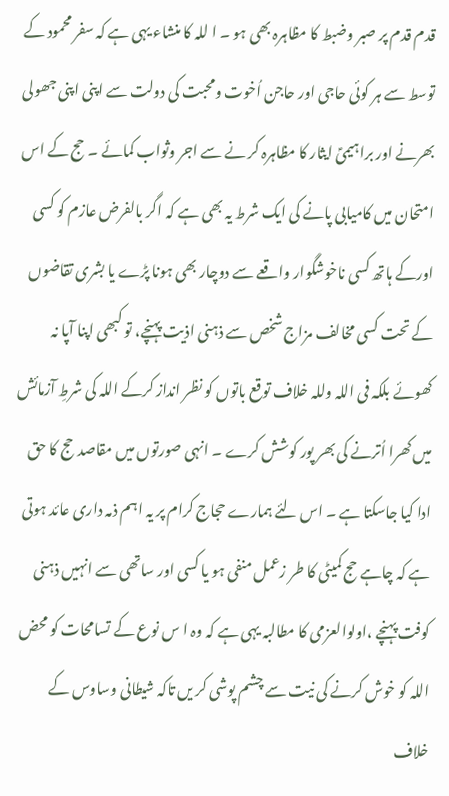قدم قدم پر صبر وضبط کا مظاہرہ بھی ہو ۔ ا للہ کا منشاء یہی ہے کہ سفر محمود کے توسط سے ہر کوئی حاجی اور حاجن اُخوت ومحبت کی دولت سے اپنی اپنی جھولی بھرنے اور براہیمیؑ ایثار کا مظاہرہ کر نے سے اجر وثواب کمائے ۔ حج کے اس امتحان میں کامیابی پانے کی ایک شرط یہ بھی ہے کہ اگر بالفرض عازم کو کسی اورکے ہاتھ کسی ناخوشگوار واقعے سے دوچار بھی ہونا پڑے یا بشری تقاضوں کے تحت کسی مخالف مزاج شخص سے ذہنی اذیت پہنچے، تو کبھی اپنا آپا نہ کھوئے بلکہ فی اللہ وللہ خلاف توقع باتوں کو نظر انداز کرکے اللہ کی شرطِ آزمائش میں کھرا اُترنے کی بھر پور کوشش کرے ۔ انہی صورتوں میں مقاصدحج کا حق ادا کیا جاسکتا ہے ۔ اس لئے ہمارے حجاج کرام پر یہ اہم ذمہ داری عائد ہوتی ہے کہ چاہے حج کمیٹی کا طر زعمل منفی ہو یا کسی اور ساتھی سے انہیں ذہنی کوفت پہنچے ،اولوالعزمی کا مطالبہ یہی ہے کہ وہ ا س نوع کے تسامحات کو محض اللہ کو خوش کرنے کی نیت سے چشم پوشی کر یں تاکہ شیطانی وساوس کے خلاف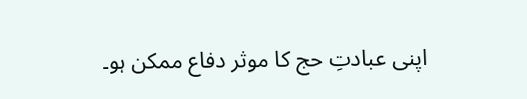اپنی عبادتِ حج کا موثر دفاع ممکن ہو۔